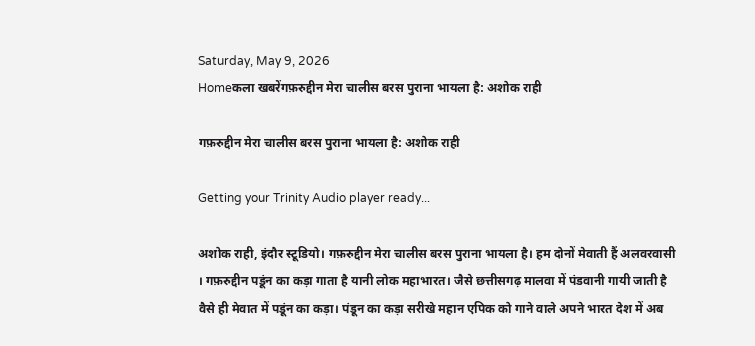Saturday, May 9, 2026
Homeकला खबरेंगफ़रुद्दीन मेरा चालीस बरस पुराना भायला है: अशोक राही

गफ़रुद्दीन मेरा चालीस बरस पुराना भायला है: अशोक राही

Getting your Trinity Audio player ready...

अशोक राही, इंदौर स्टूडियो। गफ़रुद्दीन मेरा चालीस बरस पुराना भायला है। हम दोनों मेवाती हैं अलवरवासी । गफ़रुद्दीन पडूंन का कड़ा गाता है यानी लोक महाभारत। जैसे छत्तीसगढ़ मालवा में पंडवानी गायी जाती है वैसे ही मेवात में पडूंन का कड़ा। पंडून का कड़ा सरीखे महान एपिक को गाने वाले अपने भारत देश में अब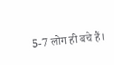5-7 लोग ही बचे हैं।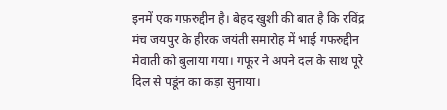इनमें एक गफ़रुद्दीन है। बेहद खुशी की बात है कि रविंद्र मंच जयपुर के हीरक जयंती समारोह में भाई गफरुद्दीन मेवाती को बुलाया गया। गफूर ने अपने दल के साथ पूरे दिल से पडूंन का कड़ा सुनाया।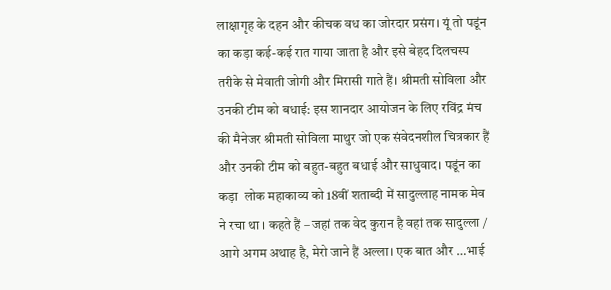लाक्षागृह के दहन और कीचक वध का जोरदार प्रसंग। यूं तो पडूंन का कड़ा कई-कई रात गाया जाता है और इसे बेहद दिलचस्प तरीके से मेवाती जोगी और मिरासी गाते हैं। श्रीमती सोविला और उनकी टीम को बधाई: इस शानदार आयोजन के लिए रविंद्र मंच की मैनेजर श्रीमती सोविला माथुर जो एक संवेदनशील चित्रकार हैं और उनकी टीम को बहुत-बहुत बधाई और साधुवाद। पडूंन का कड़ा  लोक महाकाव्य को 18वीं शताब्दी में सादुल्लाह नामक मेव ने रचा था । कहते हैं – जहां तक वेद कुरान है वहां तक सादुल्ला / आगे अगम अथाह है, मेरो जाने हैं अल्ला। एक बात और …भाई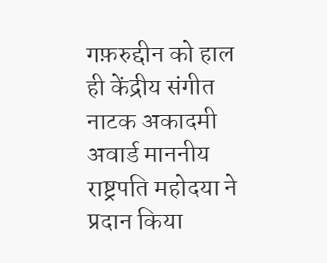गफ़रुद्दीन को हाल ही केंद्रीय संगीत नाटक अकादमी अवार्ड माननीय राष्ट्रपति महोदया ने प्रदान किया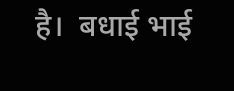है।  बधाई भाई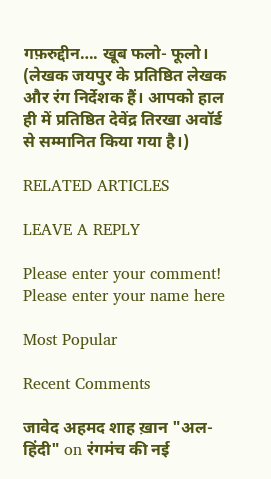गफ़रुद्दीन…. खूब फलो- फूलो। (लेखक जयपुर के प्रतिष्ठित लेखक और रंग निर्देशक हैं। आपको हाल ही में प्रतिष्ठित देवेंद्र तिरखा अवॉर्ड से सम्मानित किया गया है।)

RELATED ARTICLES

LEAVE A REPLY

Please enter your comment!
Please enter your name here

Most Popular

Recent Comments

जावेद अहमद शाह ख़ान "अल-हिंदी" on रंगमंच की नई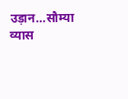उड़ान…सौम्या व्यास